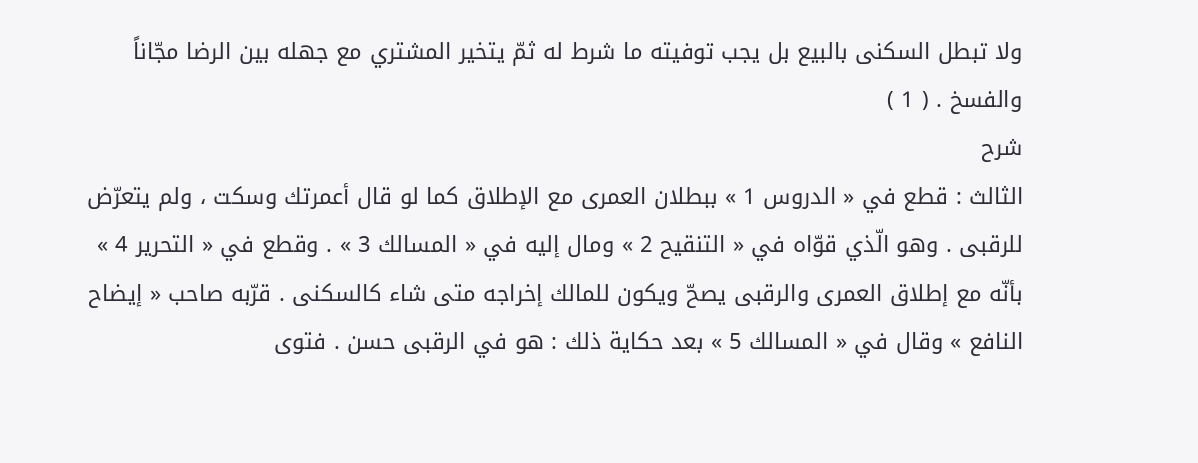ولا تبطل السكنى بالبيع بل يجب توفيته ما شرط له ثمّ يتخير المشتري مع جهله بين الرضا مجّاناً والفسخ . ( 1 )
شرح
الثالث : قطع في « الدروس 1 » ببطلان العمرى مع الإطلاق كما لو قال أعمرتك وسكت ، ولم يتعرّض للرقبى . وهو الّذي قوّاه في « التنقيح 2 » ومال إليه في « المسالك 3 » . وقطع في « التحرير 4 » بأنّه مع إطلاق العمرى والرقبى يصحّ ويكون للمالك إخراجه متى شاء كالسكنى . قرّبه صاحب « إيضاح النافع » وقال في « المسالك 5 » بعد حكاية ذلك : هو في الرقبى حسن . فتوى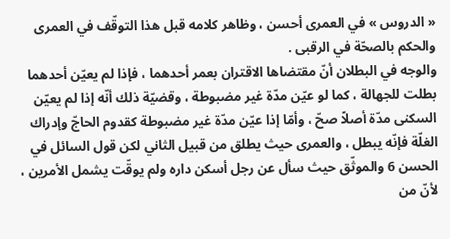« الدروس » في العمرى أحسن ، وظاهر كلامه قبل هذا التوقّف في العمرى والحكم بالصحّة في الرقبى .
والوجه في البطلان أنّ مقتضاها الاقتران بعمر أحدهما ، فإذا لم يعيّن أحدهما بطلت للجهالة ، كما لو عيّن مدّة غير مضبوطة ، وقضيّة ذلك أنّه إذا لم يعيّن السكنى مدّة أصلاً صحّ ، وأمّا إذا عيّن مدّة غير مضبوطة كقدوم الحاجّ وإدراك الغلّة فإنّه يبطل ، والعمرى حيث يطلق من قبيل الثاني لكن قول السائل في الحسن 6 والموثّق حيث سأل عن رجل أسكن داره ولم يوقّت يشمل الأمرين ، لأنّ من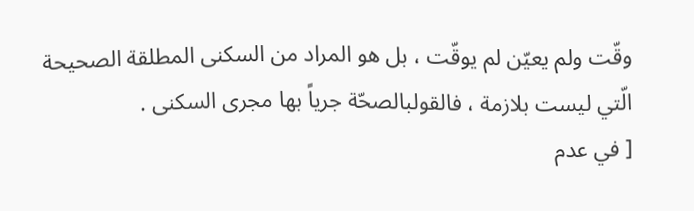وقّت ولم يعيّن لم يوقّت ، بل هو المراد من السكنى المطلقة الصحيحة الّتي ليست بلازمة ، فالقولبالصحّة جرياً بها مجرى السكنى .
[ في عدم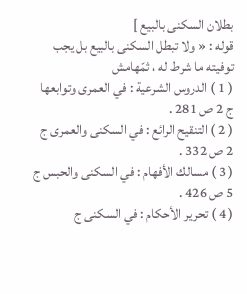بطلان السكنى بالبيع ]
قوله : « ولا تبطل السكنى بالبيع بل يجب توفيته ما شرط له ، ثمّهامش
( 1 ) الدروس الشرعية : في العمرى وتوابعها ج 2 ص 281 .
( 2 ) التنقيح الرائع : في السكنى والعمرى ج 2 ص 332 .
( 3 ) مسالك الأفهام : في السكنى والحبس ج 5 ص 426 .
( 4 ) تحرير الأحكام : في السكنى ج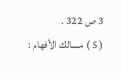3 ص 322 .
( 5 ) مسالك الأفهام :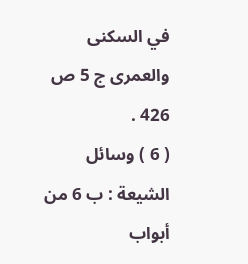في السكنى والعمرى ج 5 ص 426 .
( 6 ) وسائل الشيعة : ب 6 من أبواب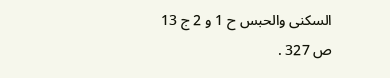السكنى والحبس ح 1 و 2 ج 13 ص 327 .